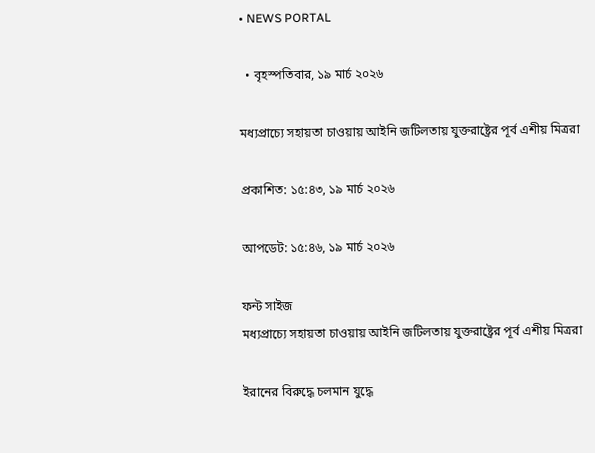• NEWS PORTAL

  • বৃহস্পতিবার, ১৯ মার্চ ২০২৬

মধ্যপ্রাচ্যে সহায়তা চাওয়ায় আইনি জটিলতায় যুক্তরাষ্ট্রের পূর্ব এশীয় মিত্ররা

প্রকাশিত: ১৫:৪৩, ১৯ মার্চ ২০২৬

আপডেট: ১৫:৪৬, ১৯ মার্চ ২০২৬

ফন্ট সাইজ
মধ্যপ্রাচ্যে সহায়তা চাওয়ায় আইনি জটিলতায় যুক্তরাষ্ট্রের পূর্ব এশীয় মিত্ররা

ইরানের বিরুদ্ধে চলমান যুদ্ধে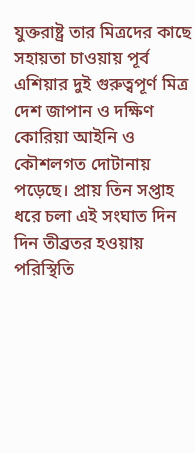যুক্তরাষ্ট্র তার মিত্রদের কাছে সহায়তা চাওয়ায় পূর্ব এশিয়ার দুই গুরুত্বপূর্ণ মিত্র দেশ জাপান ও দক্ষিণ কোরিয়া আইনি ও কৌশলগত দোটানায় পড়েছে। প্রায় তিন সপ্তাহ ধরে চলা এই সংঘাত দিন দিন তীব্রতর হওয়ায় পরিস্থিতি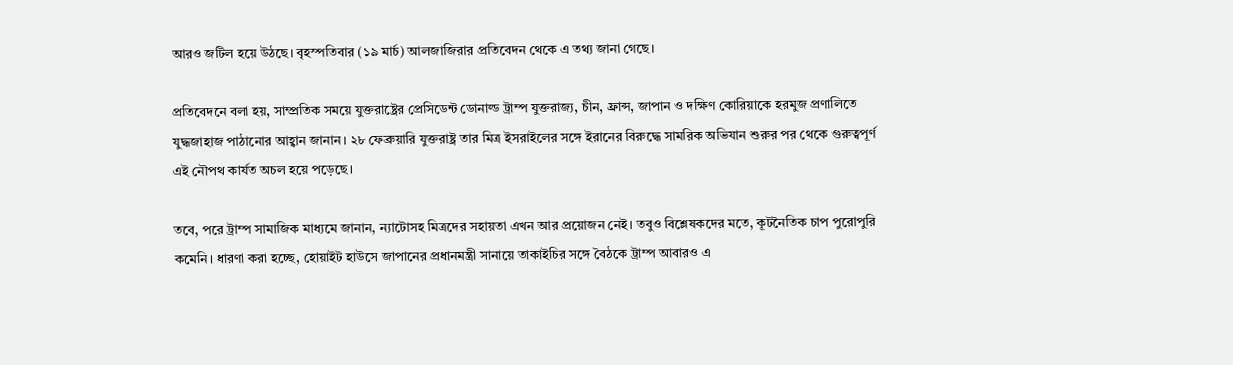আরও জটিল হয়ে উঠছে। বৃহস্পতিবার (১৯ মার্চ) আলজাজিরার প্রতিবেদন থেকে এ তথ্য জানা গেছে।

প্রতিবেদনে বলা হয়, সাম্প্রতিক সময়ে যুক্তরাষ্ট্রের প্রেসিডেন্ট ডোনাল্ড ট্রাম্প যুক্তরাজ্য, চীন, ফ্রান্স, জাপান ও দক্ষিণ কোরিয়াকে হরমুজ প্রণালিতে যুদ্ধজাহাজ পাঠানোর আহ্বান জানান। ২৮ ফেব্রুয়ারি যুক্তরাষ্ট্র তার মিত্র ইসরাইলের সঙ্গে ইরানের বিরুদ্ধে সামরিক অভিযান শুরুর পর থেকে গুরুত্বপূর্ণ এই নৌপথ কার্যত অচল হয়ে পড়েছে।

তবে, পরে ট্রাম্প সামাজিক মাধ্যমে জানান, ন্যাটোসহ মিত্রদের সহায়তা এখন আর প্রয়োজন নেই। তবুও বিশ্লেষকদের মতে, কূটনৈতিক চাপ পুরোপুরি কমেনি। ধারণা করা হচ্ছে, হোয়াইট হাউসে জাপানের প্রধানমন্ত্রী সানায়ে তাকাইচির সঙ্গে বৈঠকে ট্রাম্প আবারও এ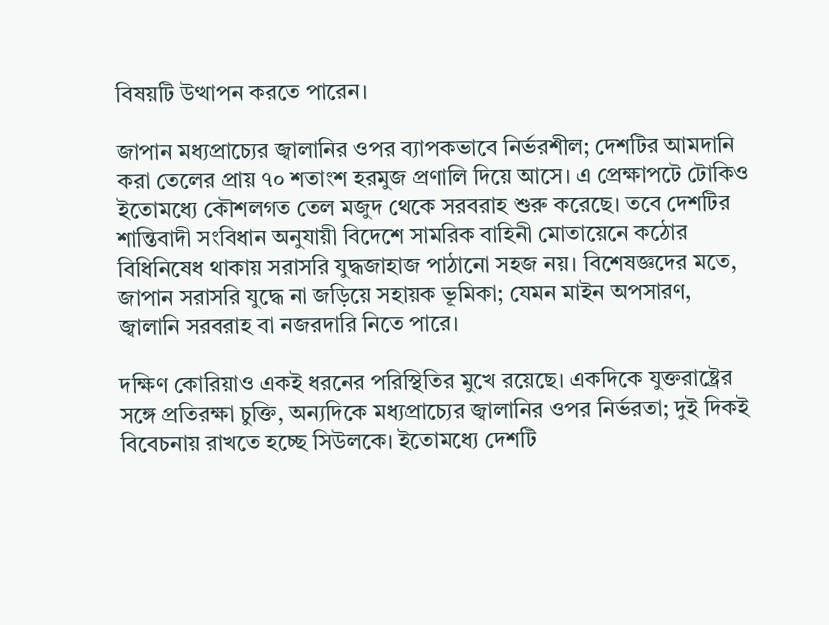বিষয়টি উত্থাপন করতে পারেন।

জাপান মধ্যপ্রাচ্যের জ্বালানির ওপর ব্যাপকভাবে নির্ভরশীল; দেশটির আমদানি করা তেলের প্রায় ৭০ শতাংশ হরমুজ প্রণালি দিয়ে আসে। এ প্রেক্ষাপটে টোকিও ইতোমধ্যে কৌশলগত তেল মজুদ থেকে সরবরাহ শুরু করেছে। তবে দেশটির শান্তিবাদী সংবিধান অনুযায়ী বিদেশে সামরিক বাহিনী মোতায়েনে কঠোর বিধিনিষেধ থাকায় সরাসরি যুদ্ধজাহাজ পাঠানো সহজ নয়। বিশেষজ্ঞদের মতে, জাপান সরাসরি যুদ্ধে না জড়িয়ে সহায়ক ভূমিকা; যেমন মাইন অপসারণ, জ্বালানি সরবরাহ বা নজরদারি নিতে পারে।

দক্ষিণ কোরিয়াও একই ধরনের পরিস্থিতির মুখে রয়েছে। একদিকে যুক্তরাষ্ট্রের সঙ্গে প্রতিরক্ষা চুক্তি, অন্যদিকে মধ্যপ্রাচ্যের জ্বালানির ওপর নির্ভরতা; দুই দিকই বিবেচনায় রাখতে হচ্ছে সিউলকে। ইতোমধ্যে দেশটি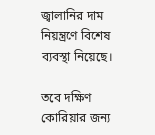জ্বালানির দাম নিয়ন্ত্রণে বিশেষ ব্যবস্থা নিয়েছে।

তবে দক্ষিণ কোরিয়ার জন্য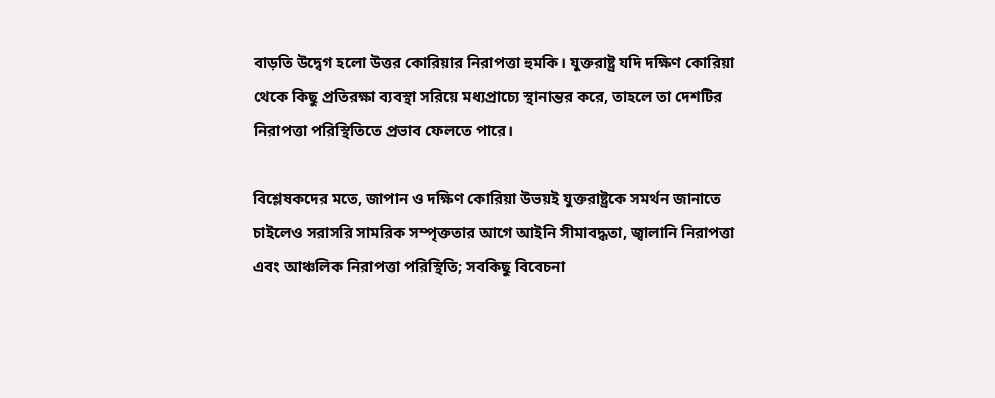বাড়তি উদ্বেগ হলো উত্তর কোরিয়ার নিরাপত্তা হুমকি। যুক্তরাষ্ট্র যদি দক্ষিণ কোরিয়া থেকে কিছু প্রতিরক্ষা ব্যবস্থা সরিয়ে মধ্যপ্রাচ্যে স্থানান্তর করে, তাহলে তা দেশটির নিরাপত্তা পরিস্থিতিতে প্রভাব ফেলতে পারে।

বিশ্লেষকদের মতে, জাপান ও দক্ষিণ কোরিয়া উভয়ই যুক্তরাষ্ট্রকে সমর্থন জানাতে চাইলেও সরাসরি সামরিক সম্পৃক্ততার আগে আইনি সীমাবদ্ধতা, জ্বালানি নিরাপত্তা এবং আঞ্চলিক নিরাপত্তা পরিস্থিতি; সবকিছু বিবেচনা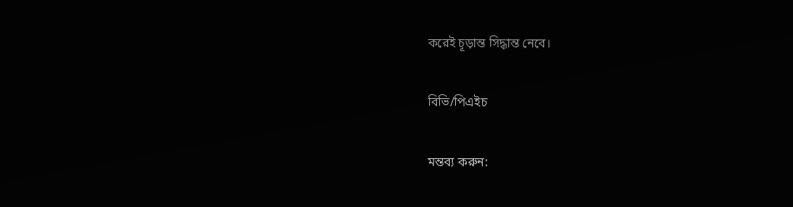করেই চূড়ান্ত সিদ্ধান্ত নেবে।

বিভি/পিএইচ

মন্তব্য করুন: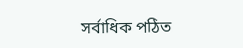সর্বাধিক পঠিত